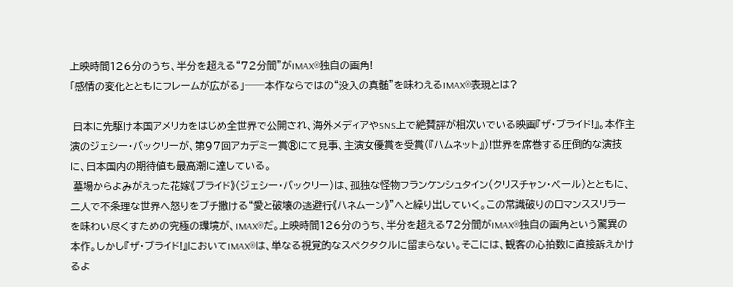上映時間126分のうち、半分を超える“72分間”がIMAX®独自の画角!
「感情の変化とともにフレームが広がる」──本作ならではの“没入の真髄”を味わえるIMAX®表現とは?

 日本に先駆け本国アメリカをはじめ全世界で公開され、海外メディアやSNS上で絶賛評が相次いでいる映画『ザ・ブライド!』。本作主演のジェシー・バックリーが、第97回アカデミー賞®にて見事、主演女優賞を受賞(『ハムネット』)!世界を席巻する圧倒的な演技に、日本国内の期待値も最高潮に達している。
 墓場からよみがえった花嫁《ブライド》(ジェシー・バックリー)は、孤独な怪物フランケンシュタイン(クリスチャン・ベール)とともに、二人で不条理な世界へ怒りをブチ撒ける“愛と破壊の逃避行《ハネムーン》”へと繰り出していく。この常識破りのロマンススリラーを味わい尽くすための究極の環境が、IMAX®だ。上映時間126分のうち、半分を超える72分間がIMAX®独自の画角という驚異の本作。しかし『ザ・ブライド!』においてIMAX®は、単なる視覚的なスペクタクルに留まらない。そこには、観客の心拍数に直接訴えかけるよ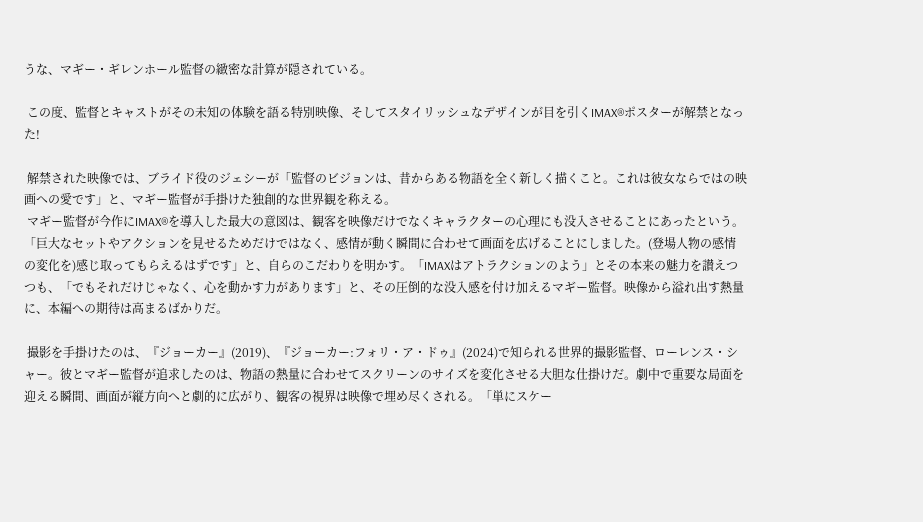うな、マギー・ギレンホール監督の緻密な計算が隠されている。

 この度、監督とキャストがその未知の体験を語る特別映像、そしてスタイリッシュなデザインが目を引くIMAX®ポスターが解禁となった!

 解禁された映像では、ブライド役のジェシーが「監督のビジョンは、昔からある物語を全く新しく描くこと。これは彼女ならではの映画への愛です」と、マギー監督が手掛けた独創的な世界観を称える。
 マギー監督が今作にIMAX®を導入した最大の意図は、観客を映像だけでなくキャラクターの心理にも没入させることにあったという。「巨大なセットやアクションを見せるためだけではなく、感情が動く瞬間に合わせて画面を広げることにしました。(登場人物の感情の変化を)感じ取ってもらえるはずです」と、自らのこだわりを明かす。「IMAXはアトラクションのよう」とその本来の魅力を讃えつつも、「でもそれだけじゃなく、心を動かす力があります」と、その圧倒的な没入感を付け加えるマギー監督。映像から溢れ出す熱量に、本編への期待は高まるばかりだ。

 撮影を手掛けたのは、『ジョーカー』(2019)、『ジョーカー:フォリ・ア・ドゥ』(2024)で知られる世界的撮影監督、ローレンス・シャー。彼とマギー監督が追求したのは、物語の熱量に合わせてスクリーンのサイズを変化させる大胆な仕掛けだ。劇中で重要な局面を迎える瞬間、画面が縦方向へと劇的に広がり、観客の視界は映像で埋め尽くされる。「単にスケー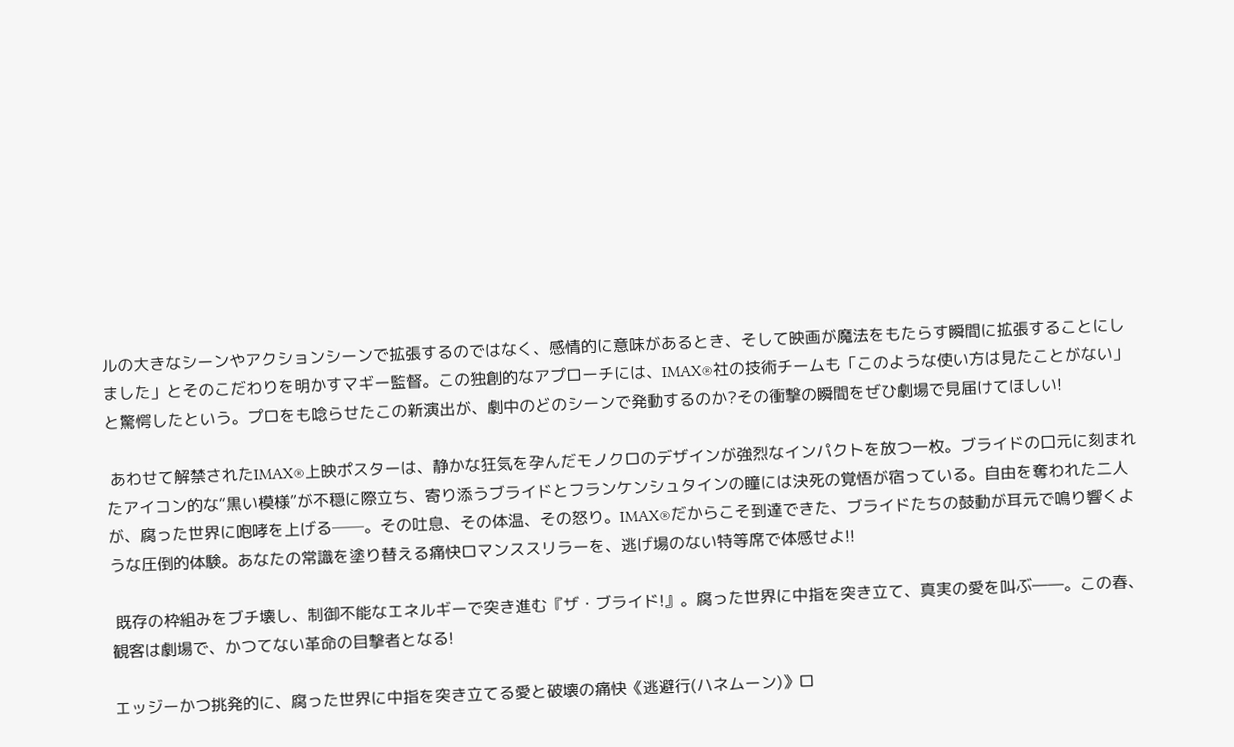ルの大きなシーンやアクションシーンで拡張するのではなく、感情的に意味があるとき、そして映画が魔法をもたらす瞬間に拡張することにしました」とそのこだわりを明かすマギー監督。この独創的なアプローチには、IMAX®社の技術チームも「このような使い方は見たことがない」と驚愕したという。プロをも唸らせたこの新演出が、劇中のどのシーンで発動するのか?その衝撃の瞬間をぜひ劇場で見届けてほしい!

 あわせて解禁されたIMAX®上映ポスターは、静かな狂気を孕んだモノクロのデザインが強烈なインパクトを放つ一枚。ブライドの口元に刻まれたアイコン的な“黒い模様”が不穏に際立ち、寄り添うブライドとフランケンシュタインの瞳には決死の覚悟が宿っている。自由を奪われた二人が、腐った世界に咆哮を上げる──。その吐息、その体温、その怒り。IMAX®だからこそ到達できた、ブライドたちの鼓動が耳元で鳴り響くような圧倒的体験。あなたの常識を塗り替える痛快ロマンススリラーを、逃げ場のない特等席で体感せよ!!

 既存の枠組みをブチ壊し、制御不能なエネルギーで突き進む『ザ・ブライド!』。腐った世界に中指を突き立て、真実の愛を叫ぶ――。この春、観客は劇場で、かつてない革命の目撃者となる!

エッジーかつ挑発的に、腐った世界に中指を突き立てる愛と破壊の痛快《逃避行(ハネムーン)》ロ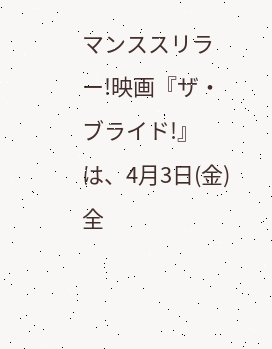マンススリラー!映画『ザ・ブライド!』は、4月3日(金)全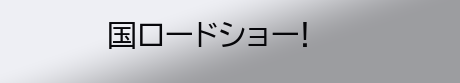国ロードショー!